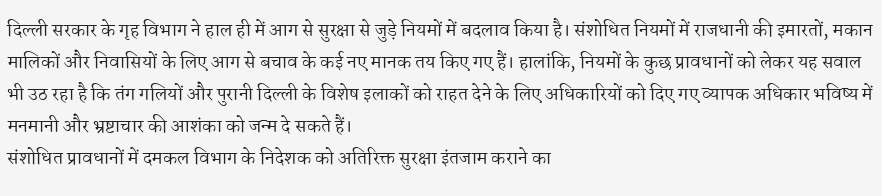दिल्ली सरकार के गृह विभाग ने हाल ही में आग से सुरक्षा से जुड़े नियमों में बदलाव किया है। संशोधित नियमों में राजधानी की इमारतों, मकान मालिकों और निवासियों के लिए आग से बचाव के कई नए मानक तय किए गए हैं। हालांकि, नियमों के कुछ प्रावधानों को लेकर यह सवाल भी उठ रहा है कि तंग गलियों और पुरानी दिल्ली के विशेष इलाकों को राहत देने के लिए अधिकारियों को दिए गए व्यापक अधिकार भविष्य में मनमानी और भ्रष्टाचार की आशंका को जन्म दे सकते हैं।
संशोधित प्रावधानों में दमकल विभाग के निदेशक को अतिरिक्त सुरक्षा इंतजाम कराने का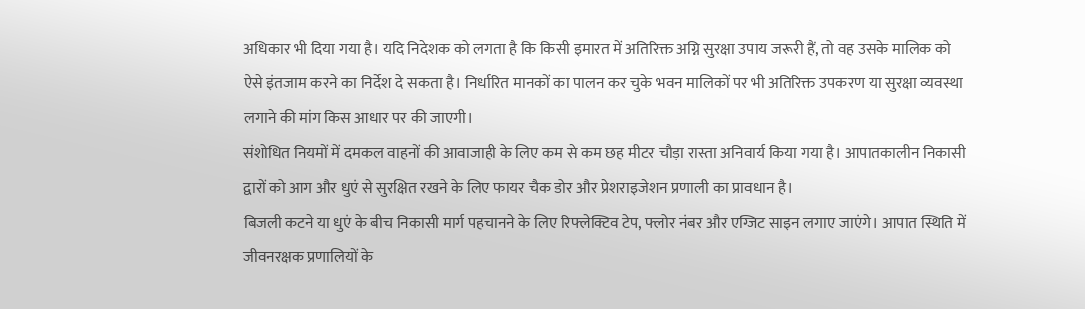अधिकार भी दिया गया है। यदि निदेशक को लगता है कि किसी इमारत में अतिरिक्त अग्नि सुरक्षा उपाय जरूरी हैं, तो वह उसके मालिक को ऐसे इंतजाम करने का निर्देश दे सकता है। निर्धारित मानकों का पालन कर चुके भवन मालिकों पर भी अतिरिक्त उपकरण या सुरक्षा व्यवस्था लगाने की मांग किस आधार पर की जाएगी।
संशोधित नियमों में दमकल वाहनों की आवाजाही के लिए कम से कम छह मीटर चौड़ा रास्ता अनिवार्य किया गया है। आपातकालीन निकासी द्वारों को आग और धुएं से सुरक्षित रखने के लिए फायर चैक डोर और प्रेशराइजेशन प्रणाली का प्रावधान है।
बिजली कटने या धुएं के बीच निकासी मार्ग पहचानने के लिए रिफ्लेक्टिव टेप, फ्लोर नंबर और एग्जिट साइन लगाए जाएंगे। आपात स्थिति में जीवनरक्षक प्रणालियों के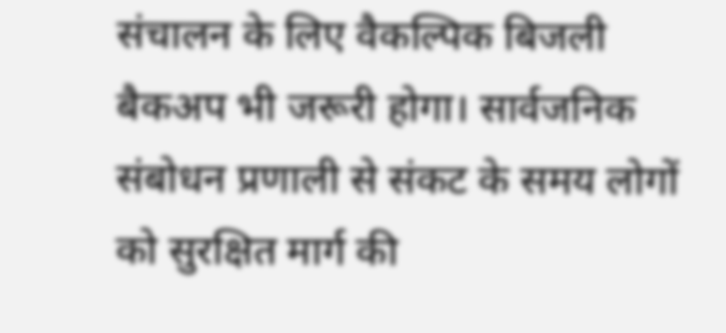संचालन के लिए वैकल्पिक बिजली बैकअप भी जरूरी होगा। सार्वजनिक संबोधन प्रणाली से संकट के समय लोगों को सुरक्षित मार्ग की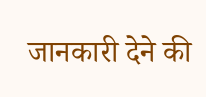जानकारी देने की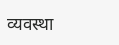व्यवस्था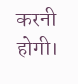करनी होगी।